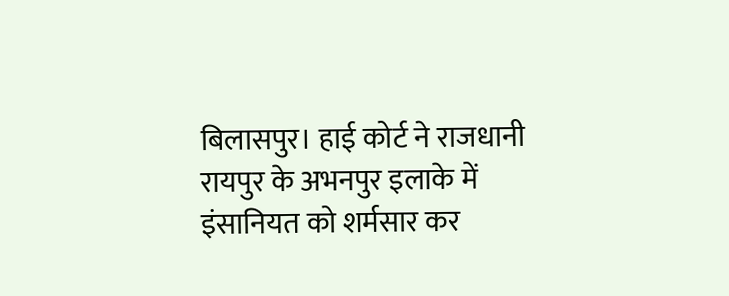बिलासपुर। हाई कोर्ट ने राजधानी रायपुर के अभनपुर इलाके में इंसानियत को शर्मसार कर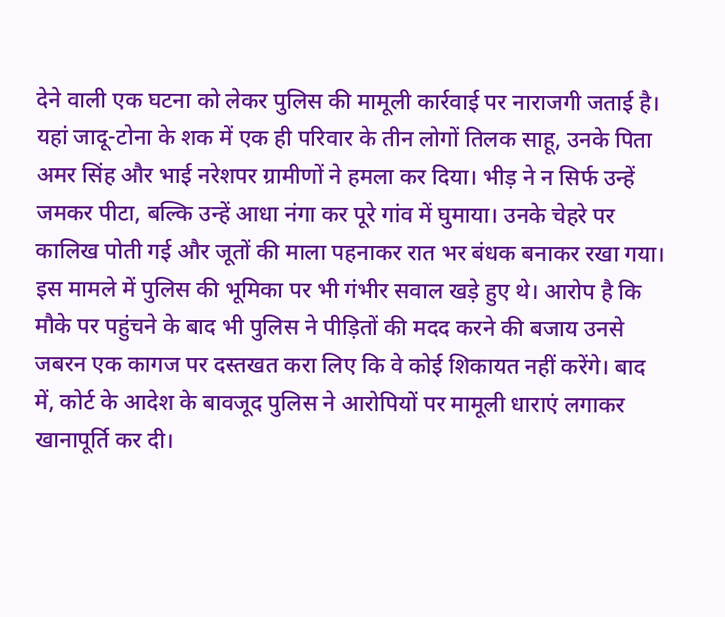देने वाली एक घटना को लेकर पुलिस की मामूली कार्रवाई पर नाराजगी जताई है। यहां जादू-टोना के शक में एक ही परिवार के तीन लोगों तिलक साहू, उनके पिता अमर सिंह और भाई नरेशपर ग्रामीणों ने हमला कर दिया। भीड़ ने न सिर्फ उन्हें जमकर पीटा, बल्कि उन्हें आधा नंगा कर पूरे गांव में घुमाया। उनके चेहरे पर कालिख पोती गई और जूतों की माला पहनाकर रात भर बंधक बनाकर रखा गया।
इस मामले में पुलिस की भूमिका पर भी गंभीर सवाल खड़े हुए थे। आरोप है कि मौके पर पहुंचने के बाद भी पुलिस ने पीड़ितों की मदद करने की बजाय उनसे जबरन एक कागज पर दस्तखत करा लिए कि वे कोई शिकायत नहीं करेंगे। बाद में, कोर्ट के आदेश के बावजूद पुलिस ने आरोपियों पर मामूली धाराएं लगाकर खानापूर्ति कर दी।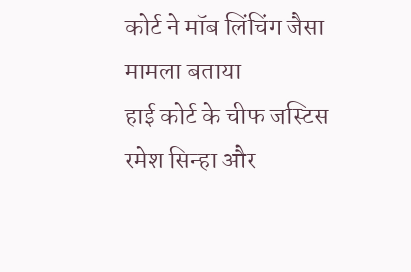कोर्ट ने मॉब लिंचिंग जैसा मामला बताया
हाई कोर्ट के चीफ जस्टिस रमेश सिन्हा और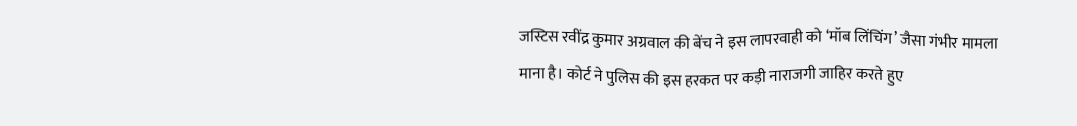जस्टिस रवींद्र कुमार अग्रवाल की बेंच ने इस लापरवाही को ‘मॉब लिंचिंग’ जैसा गंभीर मामला माना है। कोर्ट ने पुलिस की इस हरकत पर कड़ी नाराजगी जाहिर करते हुए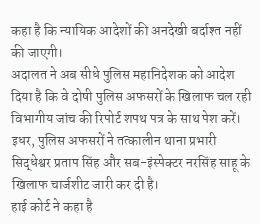कहा है कि न्यायिक आदेशों की अनदेखी बर्दाश्त नहीं की जाएगी।
अदालत ने अब सीधे पुलिस महानिदेशक को आदेश दिया है कि वे दोषी पुलिस अफसरों के खिलाफ चल रही विभागीय जांच की रिपोर्ट शपथ पत्र के साथ पेश करें। इधर, पुलिस अफसरों ने तत्कालीन थाना प्रभारी सिद्धेश्वर प्रताप सिंह और सब-इंस्पेक्टर नरसिंह साहू के खिलाफ चार्जशीट जारी कर दी है।
हाई कोर्ट ने कहा है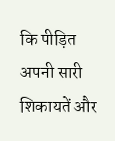कि पीड़ित अपनी सारी शिकायतें और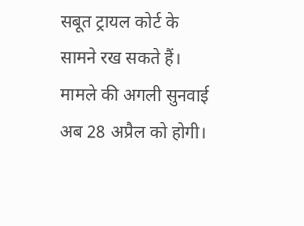सबूत ट्रायल कोर्ट के सामने रख सकते हैं। मामले की अगली सुनवाई अब 28 अप्रैल को होगी।